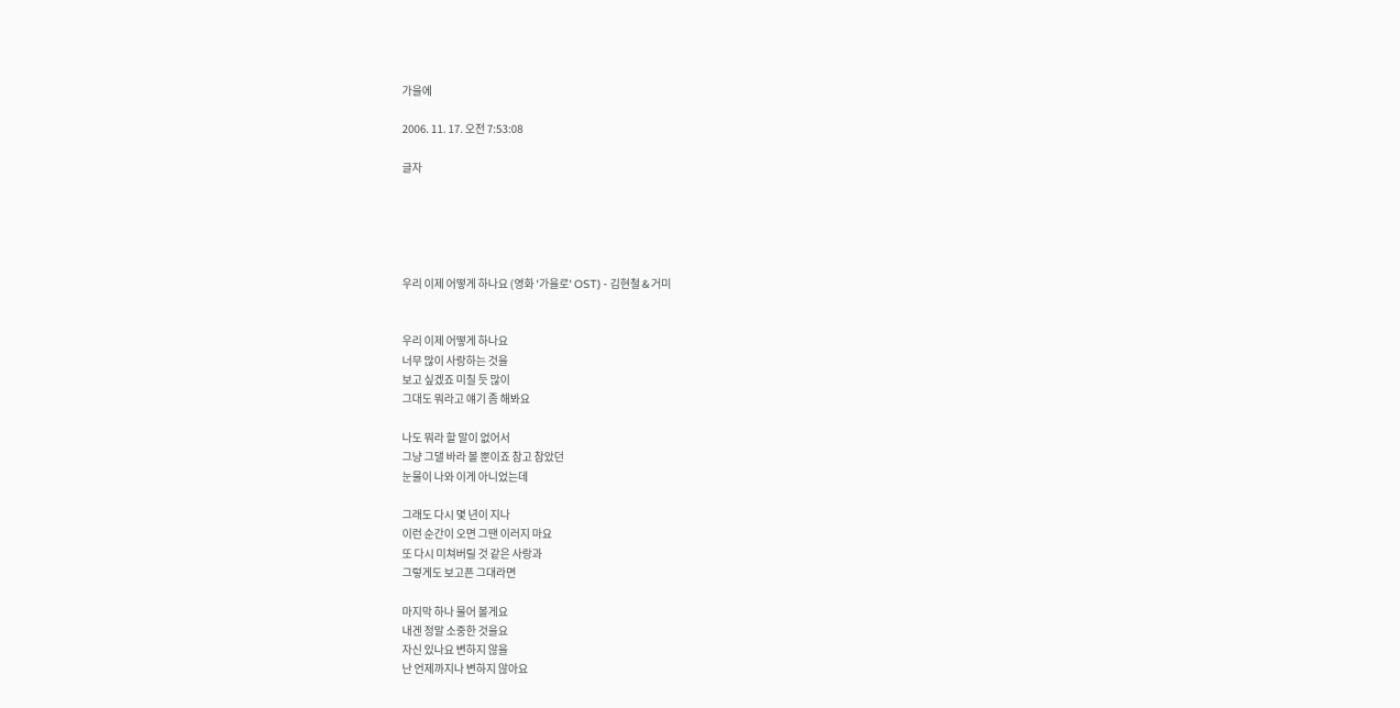가을에

2006. 11. 17. 오전 7:53:08

글자





우리 이제 어떻게 하나요 (영화 '가을로' OST) - 김현철 & 거미


우리 이제 어떻게 하나요
너무 많이 사랑하는 것을
보고 싶겠죠 미칠 듯 많이
그대도 뭐라고 얘기 좀 해봐요

나도 뭐라 할 말이 없어서
그냥 그댈 바라 볼 뿐이죠 참고 참았던
눈물이 나와 이게 아니었는데

그래도 다시 몇 년이 지나
이런 순간이 오면 그땐 이러지 마요
또 다시 미쳐버릴 것 같은 사랑과
그렇게도 보고픈 그대라면

마지막 하나 물어 볼게요
내겐 정말 소중한 것을요
자신 있나요 변하지 않을
난 언제까지나 변하지 않아요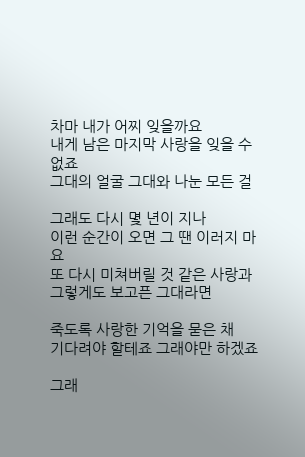차마 내가 어찌 잊을까요
내게 남은 마지막 사랑을 잊을 수 없죠
그대의 얼굴 그대와 나눈 모든 걸

그래도 다시 몇 년이 지나
이런 순간이 오면 그 땐 이러지 마요
또 다시 미쳐버릴 것 같은 사랑과
그렇게도 보고픈 그대라면

죽도록 사랑한 기억을 묻은 채
기다려야 할테죠 그래야만 하겠죠

그래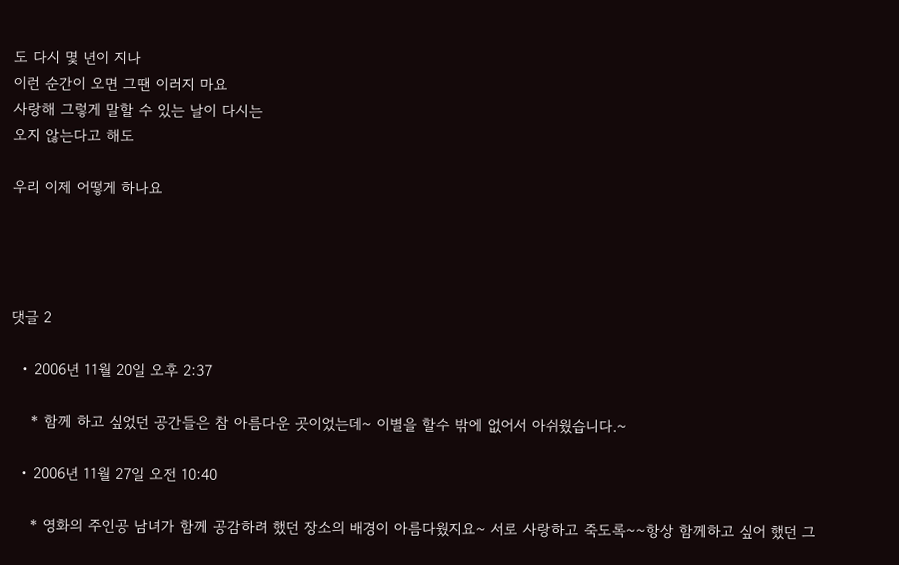도 다시 몇 년이 지나
이런 순간이 오면 그땐 이러지 마요
사랑해 그렇게 말할 수 있는 날이 다시는
오지 않는다고 해도

우리 이제 어떻게 하나요




댓글 2

  • 2006년 11월 20일 오후 2:37

    * 함께 하고 싶었던 공간들은 참 아름다운 곳이었는데~ 이별을 할수 밖에 없어서 아쉬웠습니다.~

  • 2006년 11월 27일 오전 10:40

    * 영화의 주인공 남녀가 함께 공감하려 했던 장소의 배경이 아름다웠지요~ 서로 사랑하고 죽도록~~항상 함께하고 싶어 했던 그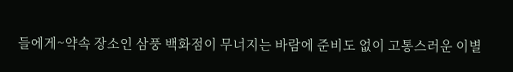들에게~약속 장소인 삼풍 백화점이 무너지는 바람에 준비도 없이 고통스러운 이별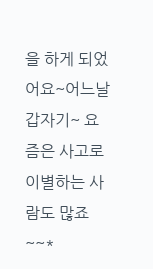을 하게 되었어요~어느날 갑자기~ 요즘은 사고로 이별하는 사람도 많죠~~*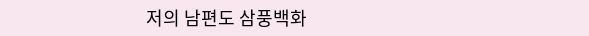저의 남편도 삼풍백화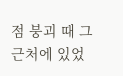점 붕괴 때 그 근처에 있었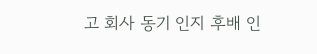고 회사 동기 인지 후배 인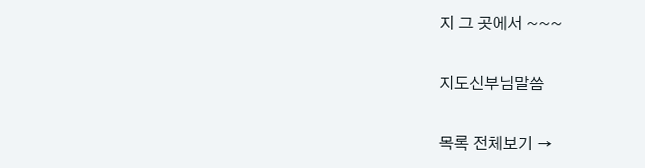지 그 곳에서 ~~~

지도신부님말씀

목록 전체보기 →